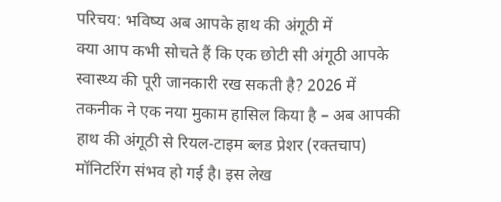परिचय: भविष्य अब आपके हाथ की अंगूठी में
क्या आप कभी सोचते हैं कि एक छोटी सी अंगूठी आपके स्वास्थ्य की पूरी जानकारी रख सकती है? 2026 में तकनीक ने एक नया मुकाम हासिल किया है – अब आपकी हाथ की अंगूठी से रियल‑टाइम ब्लड प्रेशर (रक्तचाप) मॉनिटरिंग संभव हो गई है। इस लेख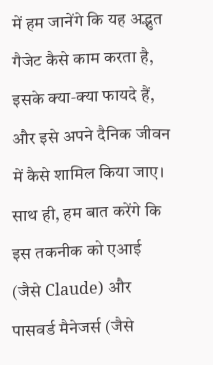में हम जानेंगे कि यह अद्भुत गैजेट कैसे काम करता है, इसके क्या‑क्या फायदे हैं, और इसे अपने दैनिक जीवन में कैसे शामिल किया जाए। साथ ही, हम बात करेंगे कि इस तकनीक को एआई (जैसे Claude) और पासवर्ड मैनेजर्स (जैसे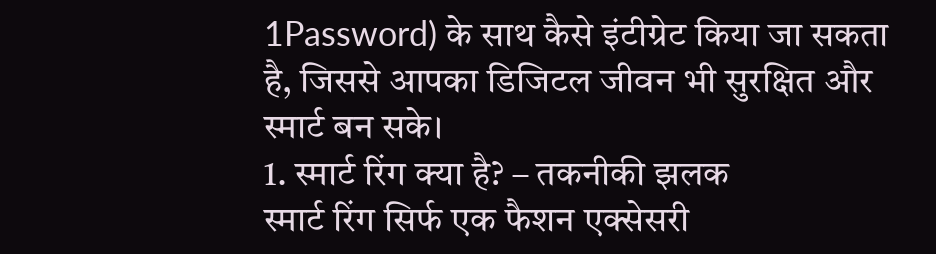1Password) के साथ कैसे इंटीग्रेट किया जा सकता है, जिससे आपका डिजिटल जीवन भी सुरक्षित और स्मार्ट बन सके।
1. स्मार्ट रिंग क्या है? – तकनीकी झलक
स्मार्ट रिंग सिर्फ एक फैशन एक्सेसरी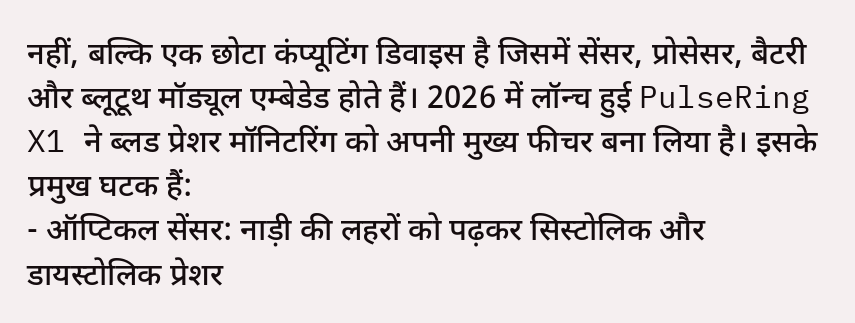नहीं, बल्कि एक छोटा कंप्यूटिंग डिवाइस है जिसमें सेंसर, प्रोसेसर, बैटरी और ब्लूटूथ मॉड्यूल एम्बेडेड होते हैं। 2026 में लॉन्च हुई PulseRing X1 ने ब्लड प्रेशर मॉनिटरिंग को अपनी मुख्य फीचर बना लिया है। इसके प्रमुख घटक हैं:
- ऑप्टिकल सेंसर: नाड़ी की लहरों को पढ़कर सिस्टोलिक और डायस्टोलिक प्रेशर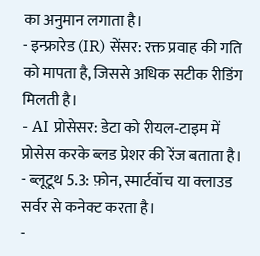का अनुमान लगाता है।
- इन्फ्रारेड (IR) सेंसर: रक्त प्रवाह की गति को मापता है, जिससे अधिक सटीक रीडिंग मिलती है।
- AI प्रोसेसर: डेटा को रीयल‑टाइम में प्रोसेस करके ब्लड प्रेशर की रेंज बताता है।
- ब्लूटूथ 5.3: फ़ोन, स्मार्टवॉच या क्लाउड सर्वर से कनेक्ट करता है।
-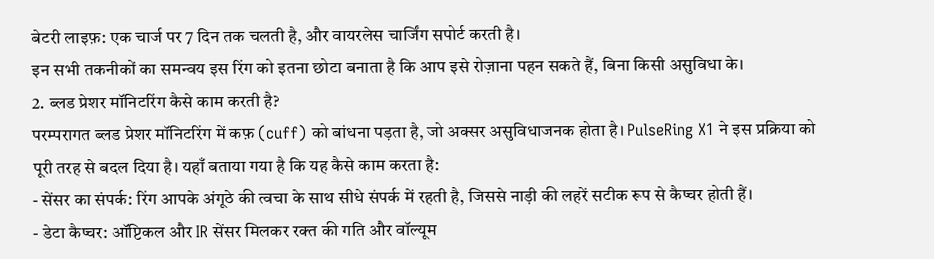बेटरी लाइफ़: एक चार्ज पर 7 दिन तक चलती है, और वायरलेस चार्जिंग सपोर्ट करती है।
इन सभी तकनीकों का समन्वय इस रिंग को इतना छोटा बनाता है कि आप इसे रोज़ाना पहन सकते हैं, बिना किसी असुविधा के।
2. ब्लड प्रेशर मॉनिटरिंग कैसे काम करती है?
परम्परागत ब्लड प्रेशर मॉनिटरिंग में कफ़ (cuff) को बांधना पड़ता है, जो अक्सर असुविधाजनक होता है। PulseRing X1 ने इस प्रक्रिया को पूरी तरह से बदल दिया है। यहाँ बताया गया है कि यह कैसे काम करता है:
- सेंसर का संपर्क: रिंग आपके अंगूठे की त्वचा के साथ सीधे संपर्क में रहती है, जिससे नाड़ी की लहरें सटीक रूप से कैप्चर होती हैं।
- डेटा कैप्चर: ऑप्टिकल और IR सेंसर मिलकर रक्त की गति और वॉल्यूम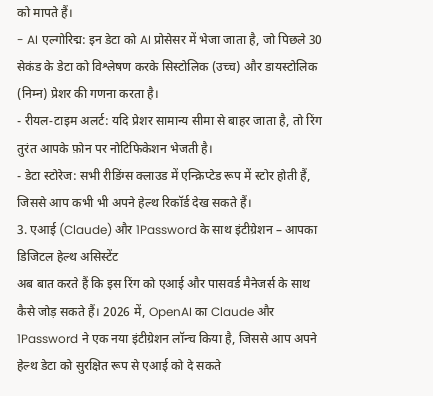को मापते हैं।
- AI एल्गोरिद्म: इन डेटा को AI प्रोसेसर में भेजा जाता है, जो पिछले 30 सेकंड के डेटा को विश्लेषण करके सिस्टोलिक (उच्च) और डायस्टोलिक (निम्न) प्रेशर की गणना करता है।
- रीयल‑टाइम अलर्ट: यदि प्रेशर सामान्य सीमा से बाहर जाता है, तो रिंग तुरंत आपके फ़ोन पर नोटिफिकेशन भेजती है।
- डेटा स्टोरेज: सभी रीडिंग्स क्लाउड में एन्क्रिप्टेड रूप में स्टोर होती हैं, जिससे आप कभी भी अपने हेल्थ रिकॉर्ड देख सकते हैं।
3. एआई (Claude) और 1Password के साथ इंटीग्रेशन – आपका डिजिटल हेल्थ असिस्टेंट
अब बात करते हैं कि इस रिंग को एआई और पासवर्ड मैनेजर्स के साथ कैसे जोड़ सकते हैं। 2026 में, OpenAI का Claude और 1Password ने एक नया इंटीग्रेशन लॉन्च किया है, जिससे आप अपने हेल्थ डेटा को सुरक्षित रूप से एआई को दे सकते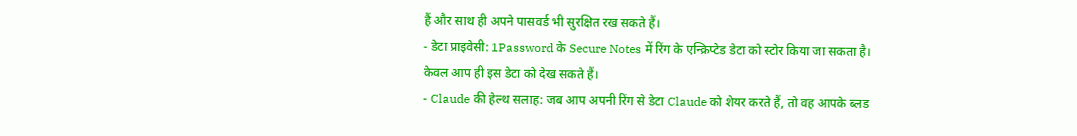हैं और साथ ही अपने पासवर्ड भी सुरक्षित रख सकते हैं।
- डेटा प्राइवेसी: 1Password के Secure Notes में रिंग के एन्क्रिप्टेड डेटा को स्टोर किया जा सकता है। केवल आप ही इस डेटा को देख सकते हैं।
- Claude की हेल्थ सलाह: जब आप अपनी रिंग से डेटा Claude को शेयर करते हैं, तो वह आपके ब्लड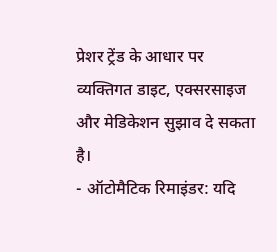प्रेशर ट्रेंड के आधार पर व्यक्तिगत डाइट, एक्सरसाइज और मेडिकेशन सुझाव दे सकता है।
- ऑटोमैटिक रिमाइंडर: यदि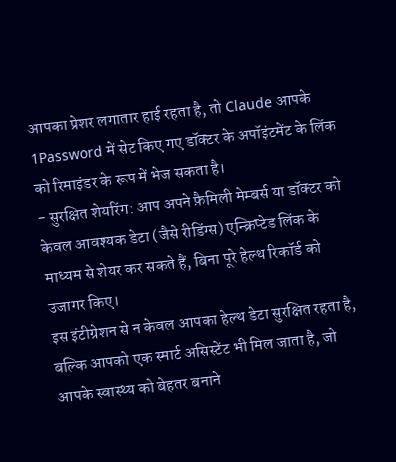आपका प्रेशर लगातार हाई रहता है, तो Claude आपके 1Password में सेट किए गए डॉक्टर के अपॉइंटमेंट के लिंक को रिमाइंडर के रूप में भेज सकता है।
- सुरक्षित शेयरिंग: आप अपने फ़ैमिली मेम्बर्स या डॉक्टर को केवल आवश्यक डेटा (जैसे रीडिंग्स) एन्क्रिप्टेड लिंक के माध्यम से शेयर कर सकते हैं, बिना पूरे हेल्थ रिकॉर्ड को उजागर किए।
इस इंटीग्रेशन से न केवल आपका हेल्थ डेटा सुरक्षित रहता है, बल्कि आपको एक स्मार्ट असिस्टेंट भी मिल जाता है, जो आपके स्वास्थ्य को बेहतर बनाने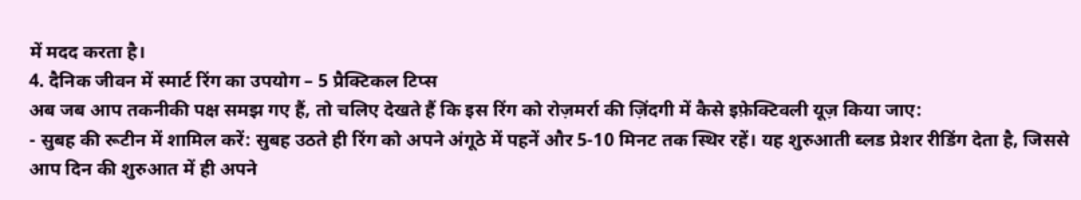में मदद करता है।
4. दैनिक जीवन में स्मार्ट रिंग का उपयोग – 5 प्रैक्टिकल टिप्स
अब जब आप तकनीकी पक्ष समझ गए हैं, तो चलिए देखते हैं कि इस रिंग को रोज़मर्रा की ज़िंदगी में कैसे इफ़ेक्टिवली यूज़ किया जाए:
- सुबह की रूटीन में शामिल करें: सुबह उठते ही रिंग को अपने अंगूठे में पहनें और 5‑10 मिनट तक स्थिर रहें। यह शुरुआती ब्लड प्रेशर रीडिंग देता है, जिससे आप दिन की शुरुआत में ही अपने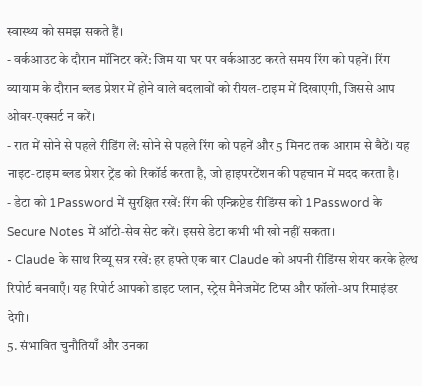स्वास्थ्य को समझ सकते हैं।
- वर्कआउट के दौरान मॉनिटर करें: जिम या घर पर वर्कआउट करते समय रिंग को पहनें। रिंग व्यायाम के दौरान ब्लड प्रेशर में होने वाले बदलावों को रीयल‑टाइम में दिखाएगी, जिससे आप ओवर‑एक्सर्ट न करें।
- रात में सोने से पहले रीडिंग लें: सोने से पहले रिंग को पहनें और 5 मिनट तक आराम से बैठें। यह नाइट‑टाइम ब्लड प्रेशर ट्रेंड को रिकॉर्ड करता है, जो हाइपरटेंशन की पहचान में मदद करता है।
- डेटा को 1Password में सुरक्षित रखें: रिंग की एन्क्रिप्टेड रीडिंग्स को 1Password के Secure Notes में ऑटो‑सेव सेट करें। इससे डेटा कभी भी खो नहीं सकता।
- Claude के साथ रिव्यू सत्र रखें: हर हफ्ते एक बार Claude को अपनी रीडिंग्स शेयर करके हेल्थ रिपोर्ट बनवाएँ। यह रिपोर्ट आपको डाइट प्लान, स्ट्रेस मैनेजमेंट टिप्स और फॉलो‑अप रिमाइंडर देगी।
5. संभावित चुनौतियाँ और उनका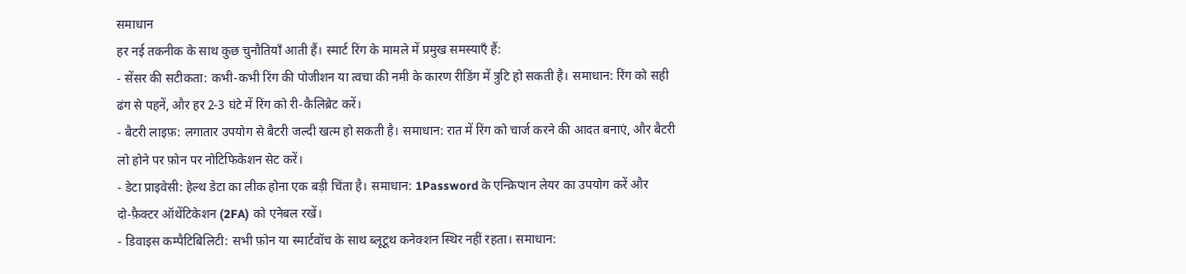समाधान
हर नई तकनीक के साथ कुछ चुनौतियाँ आती हैं। स्मार्ट रिंग के मामले में प्रमुख समस्याएँ हैं:
- सेंसर की सटीकता: कभी‑कभी रिंग की पोजीशन या त्वचा की नमी के कारण रीडिंग में त्रुटि हो सकती है। समाधान: रिंग को सही ढंग से पहनें, और हर 2‑3 घंटे में रिंग को री‑कैलिब्रेट करें।
- बैटरी लाइफ़: लगातार उपयोग से बैटरी जल्दी खत्म हो सकती है। समाधान: रात में रिंग को चार्ज करने की आदत बनाएं, और बैटरी लो होने पर फ़ोन पर नोटिफिकेशन सेट करें।
- डेटा प्राइवेसी: हेल्थ डेटा का लीक होना एक बड़ी चिंता है। समाधान: 1Password के एन्क्रिप्शन लेयर का उपयोग करें और दो‑फ़ैक्टर ऑथेंटिकेशन (2FA) को एनेबल रखें।
- डिवाइस कम्पैटिबिलिटी: सभी फ़ोन या स्मार्टवॉच के साथ ब्लूटूथ कनेक्शन स्थिर नहीं रहता। समाधान: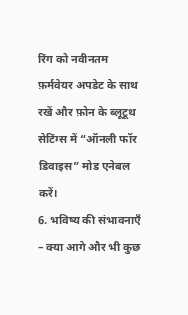रिंग को नवीनतम फ़र्मवेयर अपडेट के साथ रखें और फ़ोन के ब्लूटूथ सेटिंग्स में “ऑनली फॉर डिवाइस” मोड एनेबल करें।
6. भविष्य की संभावनाएँ – क्या आगे और भी कुछ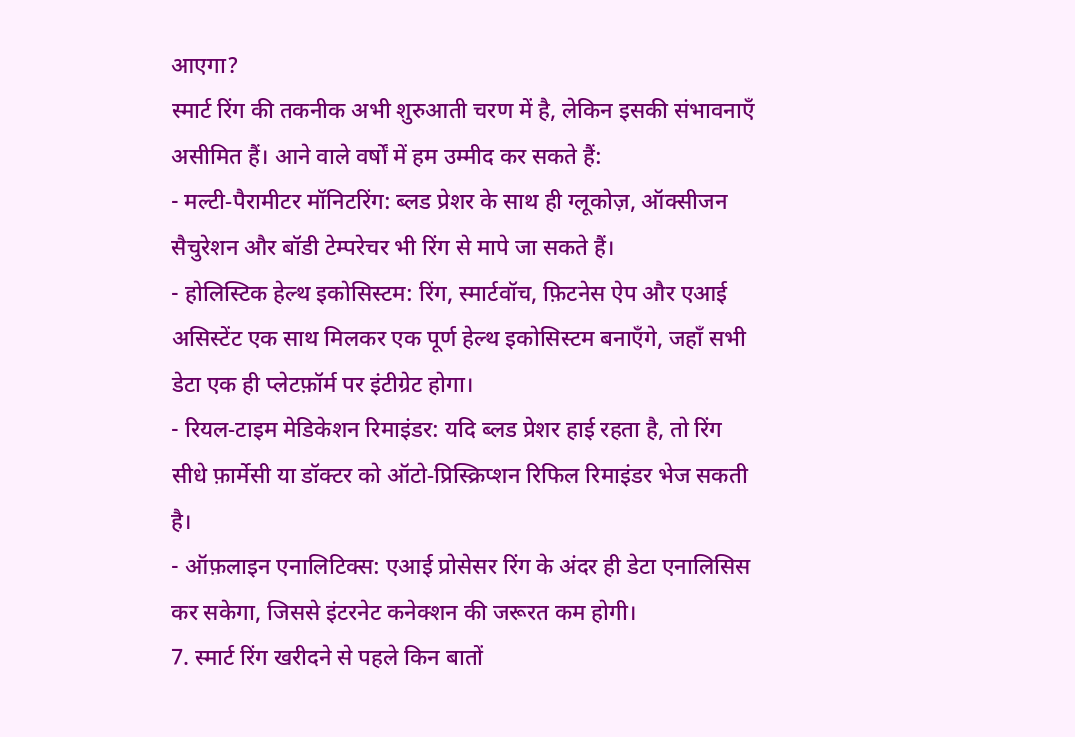आएगा?
स्मार्ट रिंग की तकनीक अभी शुरुआती चरण में है, लेकिन इसकी संभावनाएँ असीमित हैं। आने वाले वर्षों में हम उम्मीद कर सकते हैं:
- मल्टी‑पैरामीटर मॉनिटरिंग: ब्लड प्रेशर के साथ ही ग्लूकोज़, ऑक्सीजन सैचुरेशन और बॉडी टेम्परेचर भी रिंग से मापे जा सकते हैं।
- होलिस्टिक हेल्थ इकोसिस्टम: रिंग, स्मार्टवॉच, फ़िटनेस ऐप और एआई असिस्टेंट एक साथ मिलकर एक पूर्ण हेल्थ इकोसिस्टम बनाएँगे, जहाँ सभी डेटा एक ही प्लेटफ़ॉर्म पर इंटीग्रेट होगा।
- रियल‑टाइम मेडिकेशन रिमाइंडर: यदि ब्लड प्रेशर हाई रहता है, तो रिंग सीधे फ़ार्मेसी या डॉक्टर को ऑटो‑प्रिस्क्रिप्शन रिफिल रिमाइंडर भेज सकती है।
- ऑफ़लाइन एनालिटिक्स: एआई प्रोसेसर रिंग के अंदर ही डेटा एनालिसिस कर सकेगा, जिससे इंटरनेट कनेक्शन की जरूरत कम होगी।
7. स्मार्ट रिंग खरीदने से पहले किन बातों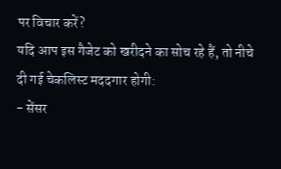पर विचार करें?
यदि आप इस गैजेट को खरीदने का सोच रहे हैं, तो नीचे दी गई चेकलिस्ट मददगार होगी:
- सेंसर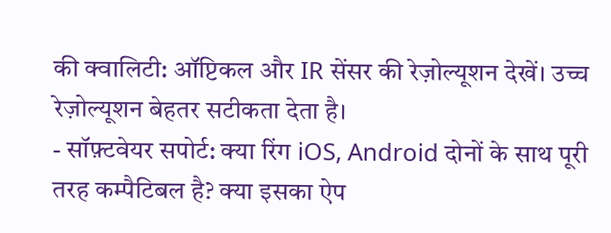की क्वालिटी: ऑप्टिकल और IR सेंसर की रेज़ोल्यूशन देखें। उच्च रेज़ोल्यूशन बेहतर सटीकता देता है।
- सॉफ़्टवेयर सपोर्ट: क्या रिंग iOS, Android दोनों के साथ पूरी तरह कम्पैटिबल है? क्या इसका ऐप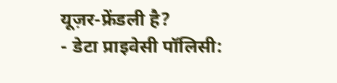यूज़र‑फ्रेंडली है?
- डेटा प्राइवेसी पॉलिसी: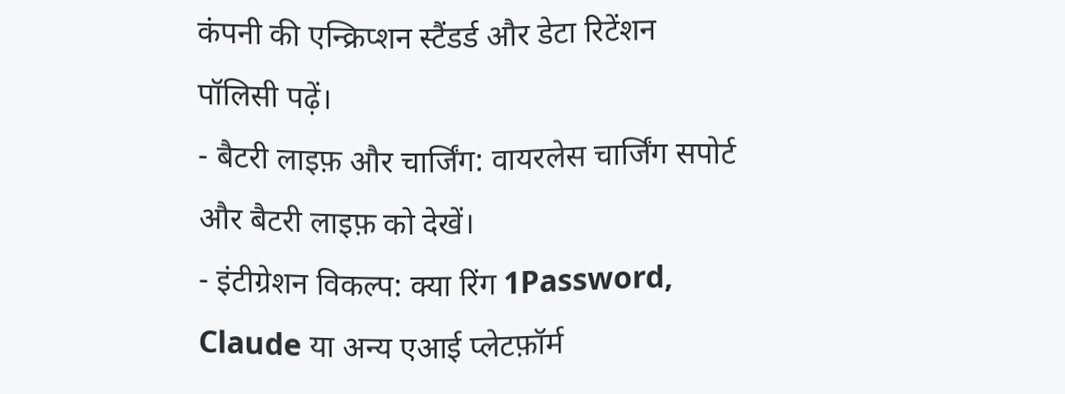कंपनी की एन्क्रिप्शन स्टैंडर्ड और डेटा रिटेंशन पॉलिसी पढ़ें।
- बैटरी लाइफ़ और चार्जिंग: वायरलेस चार्जिंग सपोर्ट और बैटरी लाइफ़ को देखें।
- इंटीग्रेशन विकल्प: क्या रिंग 1Password, Claude या अन्य एआई प्लेटफ़ॉर्म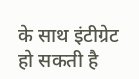के साथ इंटीग्रेट हो सकती है